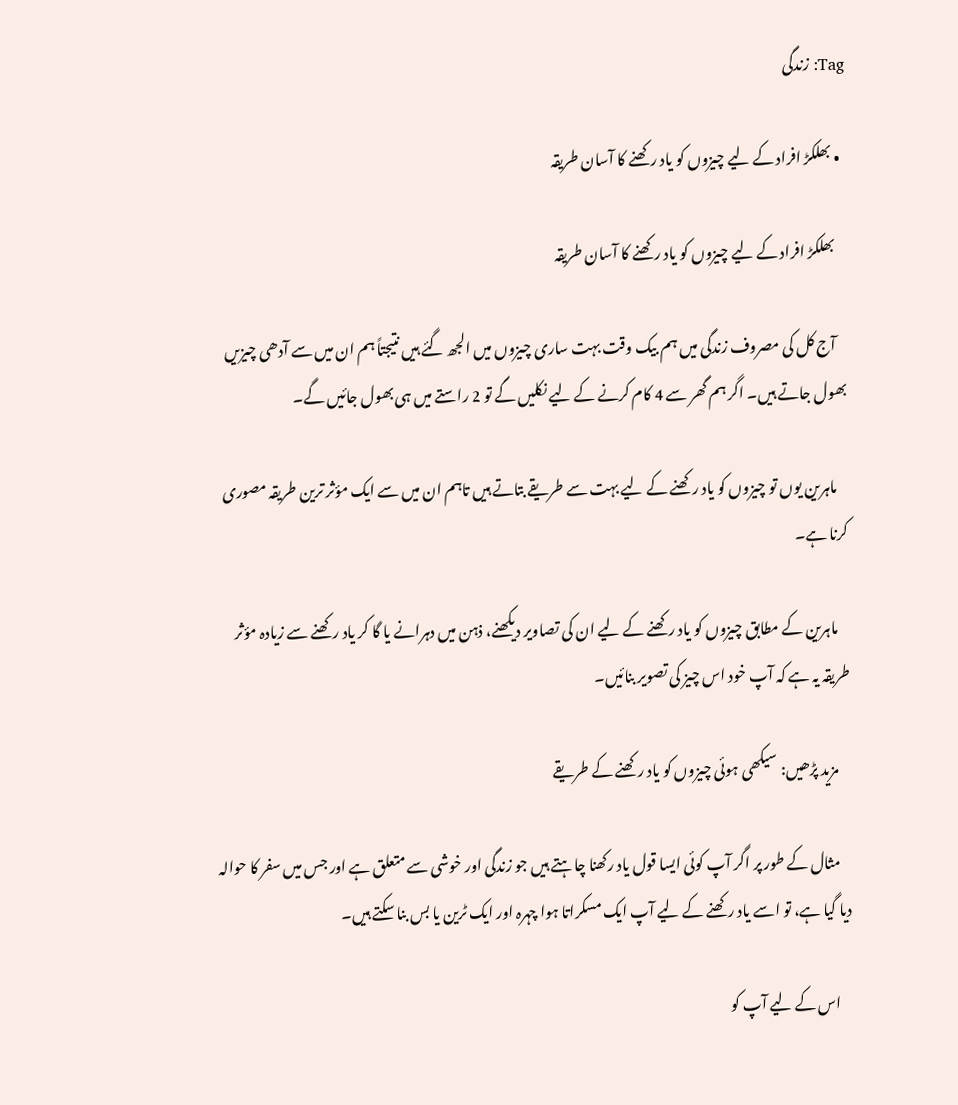Tag: زندگی

  • بھلکڑ افراد کے لیے چیزوں کو یاد رکھنے کا آسان طریقہ

    بھلکڑ افراد کے لیے چیزوں کو یاد رکھنے کا آسان طریقہ

    آج کل کی مصروف زندگی میں ہم بیک وقت بہت ساری چیزوں میں الجھ گئے ہیں نتیجتاً ہم ان میں سے آدھی چیزیں بھول جاتے ہیں۔ اگر ہم گھر سے 4 کام کرنے کے لیے نکلیں گے تو 2 راستے میں ہی بھول جائیں گے۔

    ماہرین یوں تو چیزوں کو یاد رکھنے کے لیے بہت سے طریقے بتاتے ہیں تاہم ان میں سے ایک مؤثر ترین طریقہ مصوری کرنا ہے۔

    ماہرین کے مطابق چیزوں کو یاد رکھنے کے لیے ان کی تصاویر دیکھنے، ذہن میں دہرانے یا گا کر یاد رکھنے سے زیادہ مؤثر طریقہ یہ ہے کہ آپ خود اس چیز کی تصویر بنائیں۔

    مزید پڑھیں: سیکھی ہوئی چیزوں کو یاد رکھنے کے طریقے

    مثال کے طور پر اگر آپ کوئی ایسا قول یاد رکھنا چاہتے ہیں جو زندگی اور خوشی سے متعلق ہے اور جس میں سفر کا حوالہ دیا گیا ہے، تو اسے یاد رکھنے کے لیے آپ ایک مسکراتا ہوا چہرہ اور ایک ٹرین یا بس بنا سکتے ہیں۔

    اس کے لیے آپ کو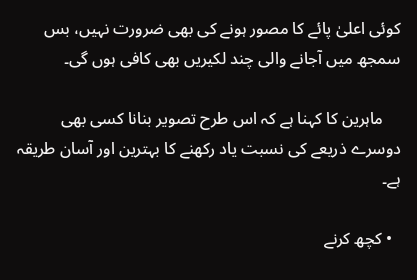کوئی اعلیٰ پائے کا مصور ہونے کی بھی ضرورت نہیں، بس سمجھ میں آجانے والی چند لکیریں بھی کافی ہوں گی۔

    ماہرین کا کہنا ہے کہ اس طرح تصویر بنانا کسی بھی دوسرے ذریعے کی نسبت یاد رکھنے کا بہترین اور آسان طریقہ ہے۔

  • کچھ کرنے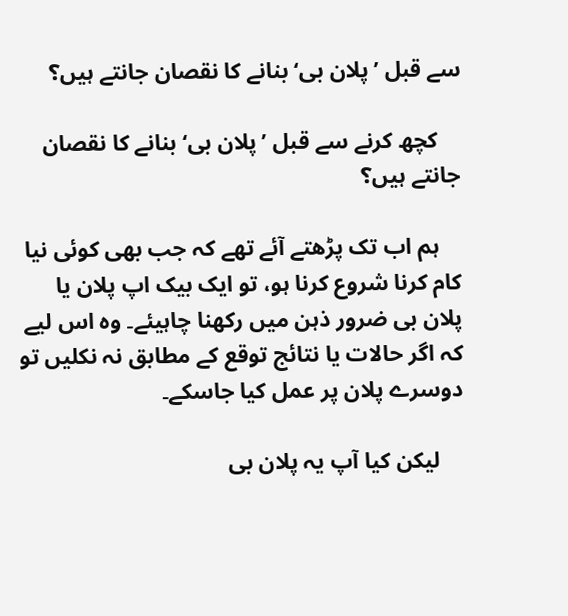سے قبل ’پلان بی‘ بنانے کا نقصان جانتے ہیں؟

    کچھ کرنے سے قبل ’پلان بی‘ بنانے کا نقصان جانتے ہیں؟

    ہم اب تک پڑھتے آئے تھے کہ جب بھی کوئی نیا کام کرنا شروع کرنا ہو، تو ایک بیک اپ پلان یا پلان بی ضرور ذہن میں رکھنا چاہیئے۔ وہ اس لیے کہ اگر حالات یا نتائج توقع کے مطابق نہ نکلیں تو دوسرے پلان پر عمل کیا جاسکے۔

    لیکن کیا آپ یہ پلان بی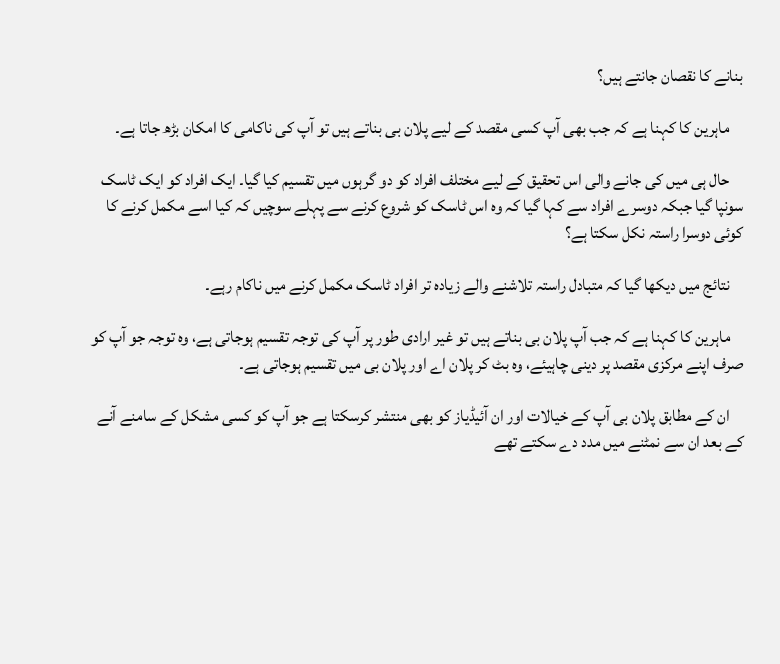بنانے کا نقصان جانتے ہیں؟

    ماہرین کا کہنا ہے کہ جب بھی آپ کسی مقصد کے لیے پلان بی بناتے ہیں تو آپ کی ناکامی کا امکان بڑھ جاتا ہے۔

    حال ہی میں کی جانے والی اس تحقیق کے لیے مختلف افراد کو دو گرہوں میں تقسیم کیا گیا۔ ایک افراد کو ایک ٹاسک سونپا گیا جبکہ دوسرے افراد سے کہا گیا کہ وہ اس ٹاسک کو شروع کرنے سے پہلے سوچیں کہ کیا اسے مکمل کرنے کا کوئی دوسرا راستہ نکل سکتا ہے؟

    نتائج میں دیکھا گیا کہ متبادل راستہ تلاشنے والے زیادہ تر افراد ٹاسک مکمل کرنے میں ناکام رہے۔

    ماہرین کا کہنا ہے کہ جب آپ پلان بی بناتے ہیں تو غیر ارادی طور پر آپ کی توجہ تقسیم ہوجاتی ہے، وہ توجہ جو آپ کو صرف اپنے مرکزی مقصد پر دینی چاہیئے، وہ بٹ کر پلان اے اور پلان بی میں تقسیم ہوجاتی ہے۔

    ان کے مطابق پلان بی آپ کے خیالات اور ان آئیڈیاز کو بھی منتشر کرسکتا ہے جو آپ کو کسی مشکل کے سامنے آنے کے بعد ان سے نمٹنے میں مدد دے سکتے تھے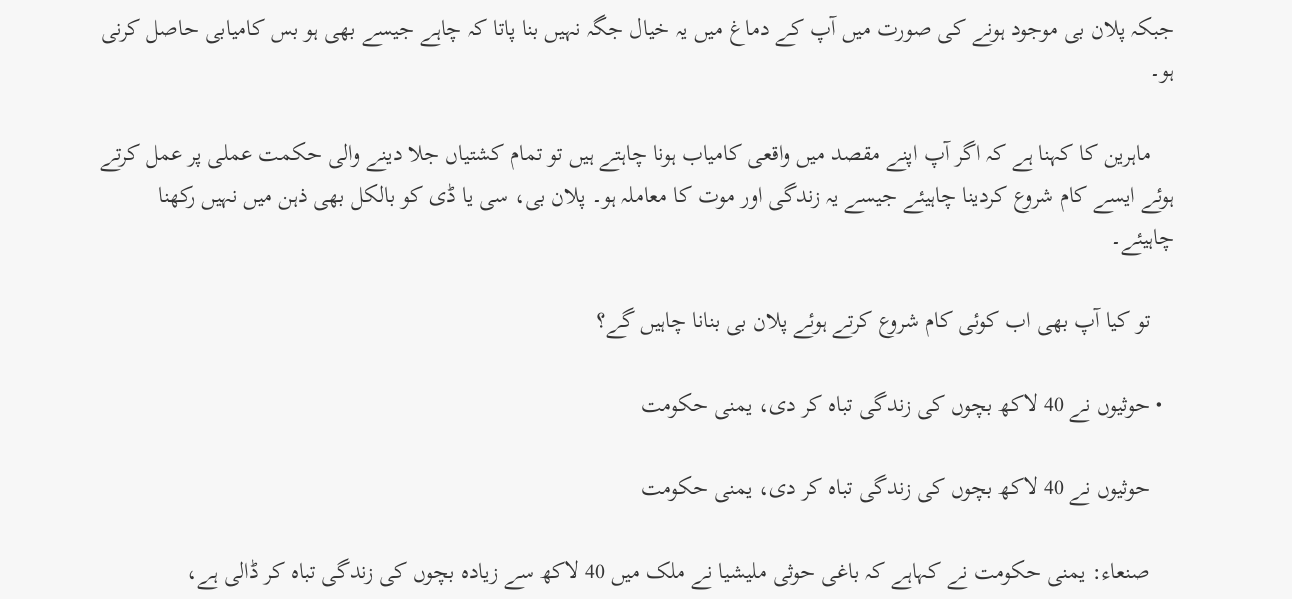جبکہ پلان بی موجود ہونے کی صورت میں آپ کے دماغ میں یہ خیال جگہ نہیں بنا پاتا کہ چاہے جیسے بھی ہو بس کامیابی حاصل کرنی ہو۔

    ماہرین کا کہنا ہے کہ اگر آپ اپنے مقصد میں واقعی کامیاب ہونا چاہتے ہیں تو تمام کشتیاں جلا دینے والی حکمت عملی پر عمل کرتے ہوئے ایسے کام شروع کردینا چاہیئے جیسے یہ زندگی اور موت کا معاملہ ہو۔ پلان بی، سی یا ڈی کو بالکل بھی ذہن میں نہیں رکھنا چاہیئے۔

    تو کیا آپ بھی اب کوئی کام شروع کرتے ہوئے پلان بی بنانا چاہیں گے؟

  • حوثیوں نے 40 لاکھ بچوں کی زندگی تباہ کر دی، یمنی حکومت

    حوثیوں نے 40 لاکھ بچوں کی زندگی تباہ کر دی، یمنی حکومت

    صنعاء: یمنی حکومت نے کہاہے کہ باغی حوثی ملیشیا نے ملک میں 40 لاکھ سے زیادہ بچوں کی زندگی تباہ کر ڈالی ہے،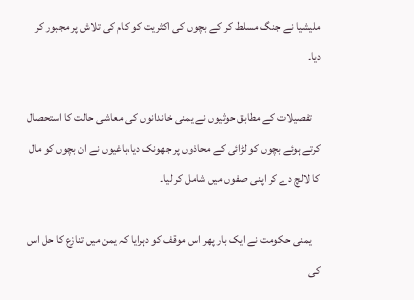ملیشیا نے جنگ مسلط کر کے بچوں کی اکثریت کو کام کی تلاش پر مجبور کر دیا۔

    تفصیلات کے مطابق حوثیوں نے یمنی خاندانوں کی معاشی حالت کا استحصال کرتے ہوئے بچوں کو لڑائی کے محاذوں پر جھونک دیا،باغیوں نے ان بچوں کو مال کا لالچ دے کر اپنی صفوں میں شامل کر لیا۔

    یمنی حکومت نے ایک بار پھر اس موقف کو دہرایا کہ یمن میں تنازع کا حل اس کی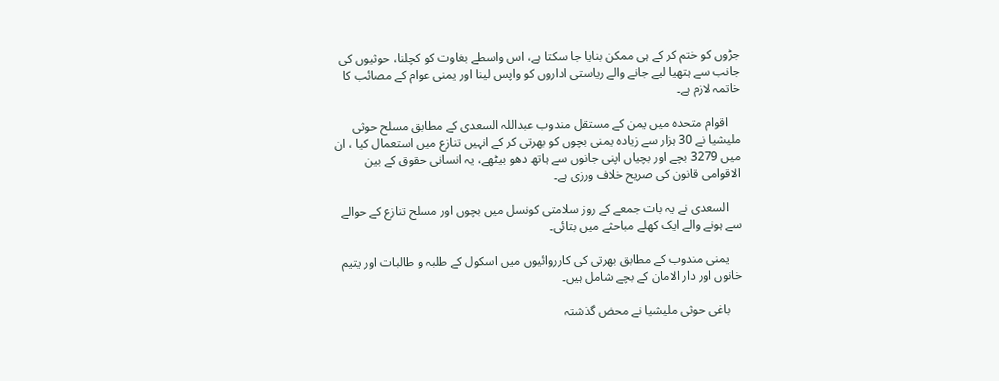جڑوں کو ختم کر کے ہی ممکن بنایا جا سکتا ہے، اس واسطے بغاوت کو کچلنا، حوثیوں کی جانب سے ہتھیا لیے جانے والے ریاستی اداروں کو واپس لینا اور یمنی عوام کے مصائب کا خاتمہ لازم ہے۔

    اقوام متحدہ میں یمن کے مستقل مندوب عبداللہ السعدی کے مطابق مسلح حوثی ملیشیا نے 30 ہزار سے زیادہ یمنی بچوں کو بھرتی کر کے انہیں تنازع میں استعمال کیا ، ان میں 3279 بچے اور بچیاں اپنی جانوں سے ہاتھ دھو بیٹھے، یہ انسانی حقوق کے بین الاقوامی قانون کی صریح خلاف ورزی ہے۔

    السعدی نے یہ بات جمعے کے روز سلامتی کونسل میں بچوں اور مسلح تنازع کے حوالے سے ہونے والے ایک کھلے مباحثے میں بتائی۔

    یمنی مندوب کے مطابق بھرتی کی کارروائیوں میں اسکول کے طلبہ و طالبات اور یتیم خانوں اور دار الامان کے بچے شامل ہیں۔

    باغی حوثی ملیشیا نے محض گذشتہ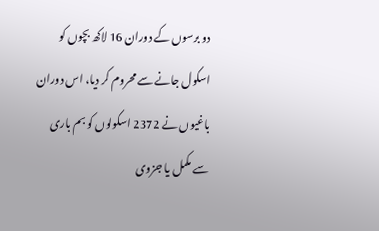دو برسوں کے دوران 16 لاکھ بچوں کو اسکول جانے سے محروم کر دیا، اس دوران باغیوں نے 2372 اسکولوں کو بم باری سے مکمل یا جزوی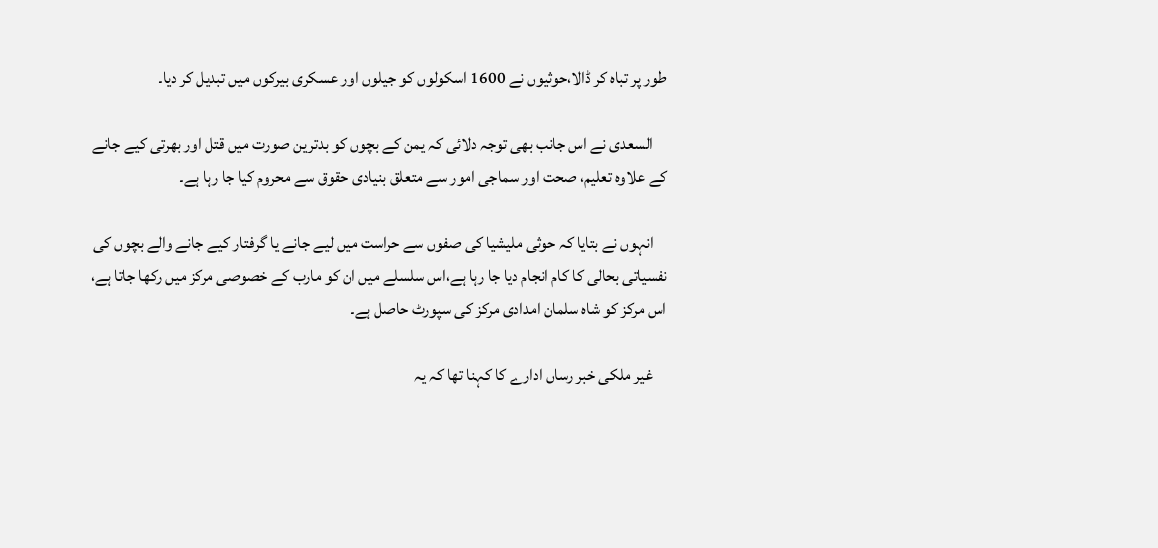طور پر تباہ کر ڈالا،حوثیوں نے 1600 اسکولوں کو جیلوں اور عسکری بیرکوں میں تبدیل کر دیا۔

    السعدی نے اس جانب بھی توجہ دلائی کہ یمن کے بچوں کو بدترین صورت میں قتل اور بھرتی کیے جانے کے علاوہ تعلیم، صحت اور سماجی امور سے متعلق بنیادی حقوق سے محروم کیا جا رہا ہے۔

    انہوں نے بتایا کہ حوثی ملیشیا کی صفوں سے حراست میں لیے جانے یا گرفتار کیے جانے والے بچوں کی نفسیاتی بحالی کا کام انجام دیا جا رہا ہے،اس سلسلے میں ان کو مارب کے خصوصی مرکز میں رکھا جاتا ہے، اس مرکز کو شاہ سلمان امدادی مرکز کی سپورٹ حاصل ہے۔

    غیر ملکی خبر رساں ادارے کا کہنا تھا کہ یہ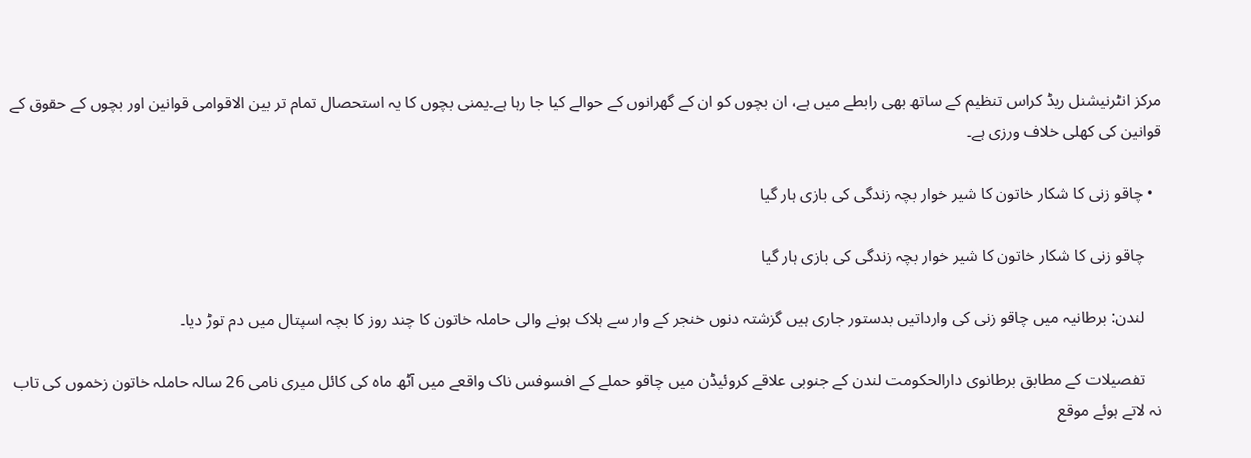مرکز انٹرنیشنل ریڈ کراس تنظیم کے ساتھ بھی رابطے میں ہے، ان بچوں کو ان کے گھرانوں کے حوالے کیا جا رہا ہے۔یمنی بچوں کا یہ استحصال تمام تر بین الاقوامی قوانین اور بچوں کے حقوق کے قوانین کی کھلی خلاف ورزی ہے۔

  • چاقو زنی کا شکار خاتون کا شیر خوار بچہ زندگی کی بازی ہار گیا

    چاقو زنی کا شکار خاتون کا شیر خوار بچہ زندگی کی بازی ہار گیا

    لندن: برطانیہ میں چاقو زنی کی وارداتیں بدستور جاری ہیں گزشتہ دنوں خنجر کے وار سے ہلاک ہونے والی حاملہ خاتون کا چند روز کا بچہ اسپتال میں دم توڑ دیا۔

    تفصیلات کے مطابق برطانوی دارالحکومت لندن کے جنوبی علاقے کروئیڈن میں چاقو حملے کے افسوفس ناک واقعے میں آٹھ ماہ کی کائل میری نامی 26 سالہ حاملہ خاتون زخموں کی تاب نہ لاتے ہوئے موقع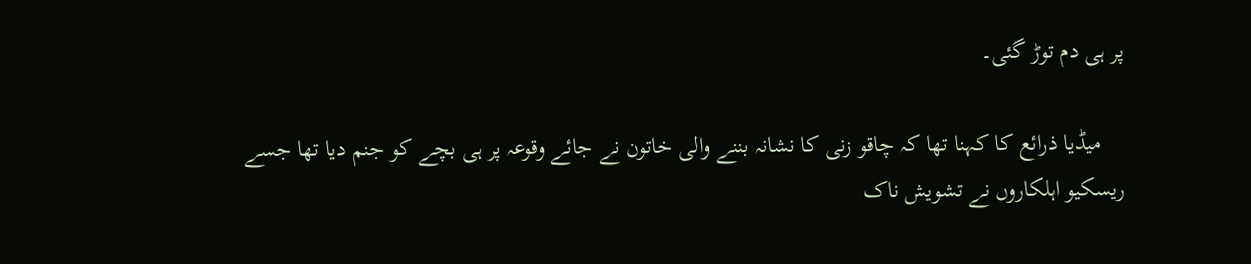پر ہی دم توڑ گئی۔

    میڈیا ذرائع کا کہنا تھا کہ چاقو زنی کا نشانہ بننے والی خاتون نے جائے وقوعہ پر ہی بچے کو جنم دیا تھا جسے ریسکیو اہلکاروں نے تشویش ناک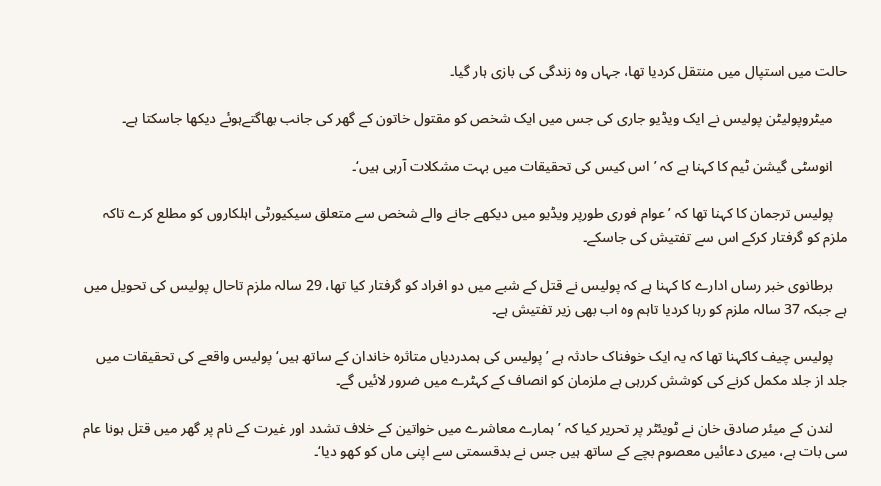حالت میں استپال میں منتقل کردیا تھا، جہاں وہ زندگی کی بازی ہار گیا۔

    میٹروپولیٹن پولیس نے ایک ویڈیو جاری کی جس میں ایک شخص کو مقتول خاتون کے گھر کی جانب بھاگتےہوئے دیکھا جاسکتا ہے۔

    انوسٹی گیشن ٹیم کا کہنا ہے کہ ’اس کیس کی تحقیقات میں بہت مشکلات آرہی ہیں‘۔

    پولیس ترجمان کا کہنا تھا کہ ’عوام فوری طورپر ویڈیو میں دیکھے جانے والے شخص سے متعلق سیکیورٹی اہلکاروں کو مطلع کرے تاکہ ملزم کو گرفتار کرکے اس سے تفتیش کی جاسکے۔

    برطانوی خبر رساں ادارے کا کہنا ہے کہ پولیس نے قتل کے شبے میں دو افراد کو گرفتار کیا تھا، 29 سالہ ملزم تاحال پولیس کی تحویل میں ہے جبکہ 37 سالہ ملزم کو رہا کردیا تاہم وہ اب بھی زیر تفتیش ہے۔

    پولیس چیف کاکہنا تھا کہ یہ ایک خوفناک حادثہ ہے ’پولیس کی ہمدردیاں متاثرہ خاندان کے ساتھ ہیں‘ پولیس واقعے کی تحقیقات میں جلد از جلد مکمل کرنے کی کوشش کررہی ہے ملزمان کو انصاف کے کہٹرے میں ضرور لائیں گے۔

    لندن کے میئر صادق خان نے ٹویئٹر پر تحریر کیا کہ ’ہمارے معاشرے میں خواتین کے خلاف تشدد اور غیرت کے نام پر گھر میں قتل ہونا عام سی بات ہے، میری دعائیں معصوم بچے کے ساتھ ہیں جس نے بدقسمتی سے اپنی ماں کو کھو دیا‘۔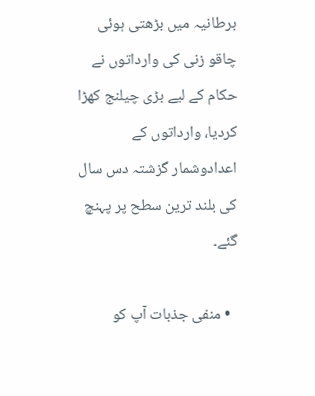برطانیہ میں بڑھتی ہوئی چاقو زنی کی وارداتوں نے حکام کے لیے بڑی چیلنج کھڑا کردیا، وارداتوں کے اعدادوشمار گزشتہ دس سال کی بلند ترین سطح پر پہنچ گئے۔

  • منفی جذبات آپ کو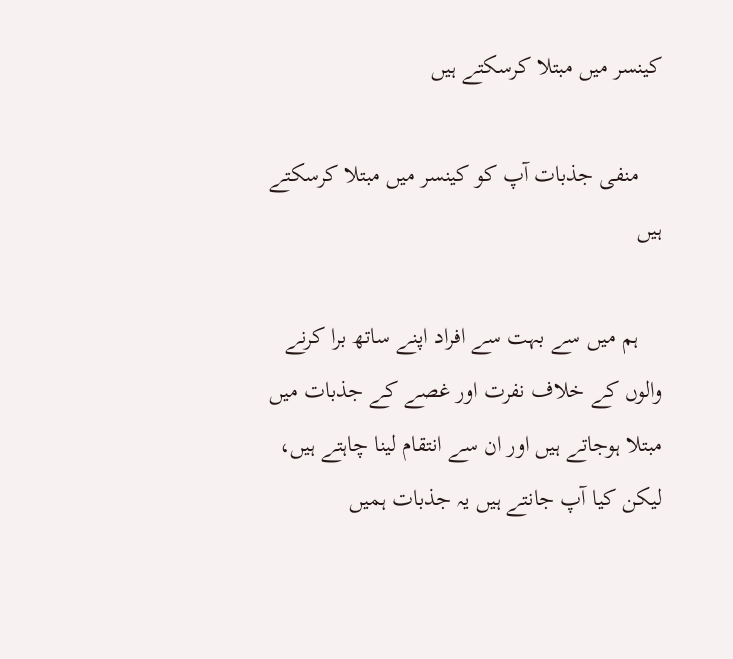کینسر میں مبتلا کرسکتے ہیں

    منفی جذبات آپ کو کینسر میں مبتلا کرسکتے ہیں

    ہم میں سے بہت سے افراد اپنے ساتھ برا کرنے والوں کے خلاف نفرت اور غصے کے جذبات میں مبتلا ہوجاتے ہیں اور ان سے انتقام لینا چاہتے ہیں، لیکن کیا آپ جانتے ہیں یہ جذبات ہمیں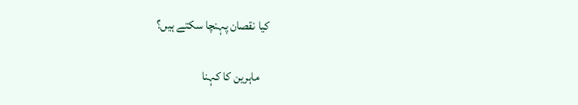کیا نقصان پہنچا سکتے ہیں؟

    ماہرین کا کہنا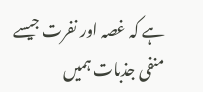ہے کہ غصہ اور نفرت جیسے منفی جذبات ہمیں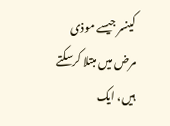کینسر جیسے موذی مرض میں مبتلا کرسکتے ہیں، ایک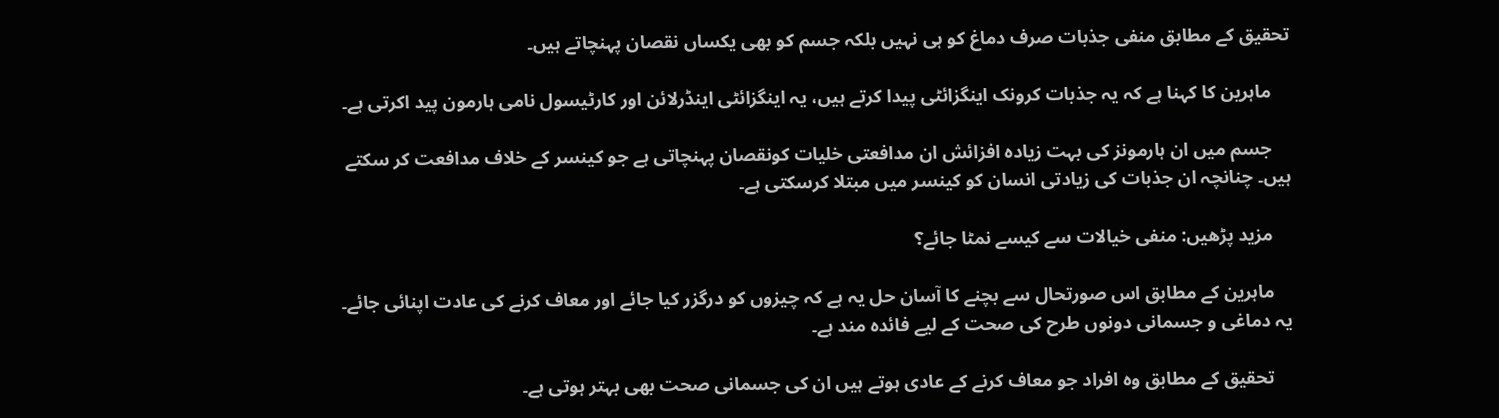تحقیق کے مطابق منفی جذبات صرف دماغ کو ہی نہیں بلکہ جسم کو بھی یکساں نقصان پہنچاتے ہیں۔

    ماہرین کا کہنا ہے کہ یہ جذبات کرونک اینگزائٹی پیدا کرتے ہیں، یہ اینگزائٹی اینڈرلائن اور کارٹیسول نامی ہارمون پید اکرتی ہے۔

    جسم میں ان ہارمونز کی بہت زیادہ افزائش ان مدافعتی خلیات کونقصان پہنچاتی ہے جو کینسر کے خلاف مدافعت کر سکتے ہیں۔ چنانچہ ان جذبات کی زیادتی انسان کو کینسر میں مبتلا کرسکتی ہے۔

    مزید پڑھیں: منفی خیالات سے کیسے نمٹا جائے؟

    ماہرین کے مطابق اس صورتحال سے بچنے کا آسان حل یہ ہے کہ چیزوں کو درگزر کیا جائے اور معاف کرنے کی عادت اپنائی جائے۔ یہ دماغی و جسمانی دونوں طرح کی صحت کے لیے فائدہ مند ہے۔

    تحقیق کے مطابق وہ افراد جو معاف کرنے کے عادی ہوتے ہیں ان کی جسمانی صحت بھی بہتر ہوتی ہے۔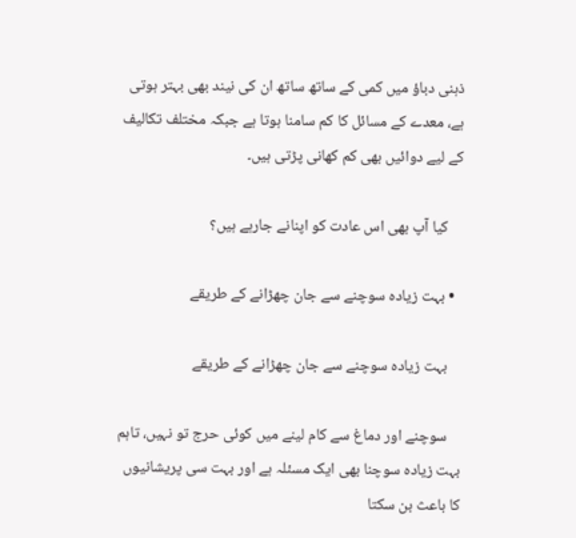ذہنی دباؤ میں کمی کے ساتھ ساتھ ان کی نیند بھی بہتر ہوتی ہے، معدے کے مسائل کا کم سامنا ہوتا ہے جبکہ مختلف تکالیف کے لیے دوائیں بھی کم کھانی پڑتی ہیں۔

    کیا آپ بھی اس عادت کو اپنانے جارہے ہیں؟

  • بہت زیادہ سوچنے سے جان چھڑانے کے طریقے

    بہت زیادہ سوچنے سے جان چھڑانے کے طریقے

    سوچنے اور دماغ سے کام لینے میں کوئی حرج تو نہیں، تاہم بہت زیادہ سوچنا بھی ایک مسئلہ ہے اور بہت سی پریشانیوں کا باعث بن سکتا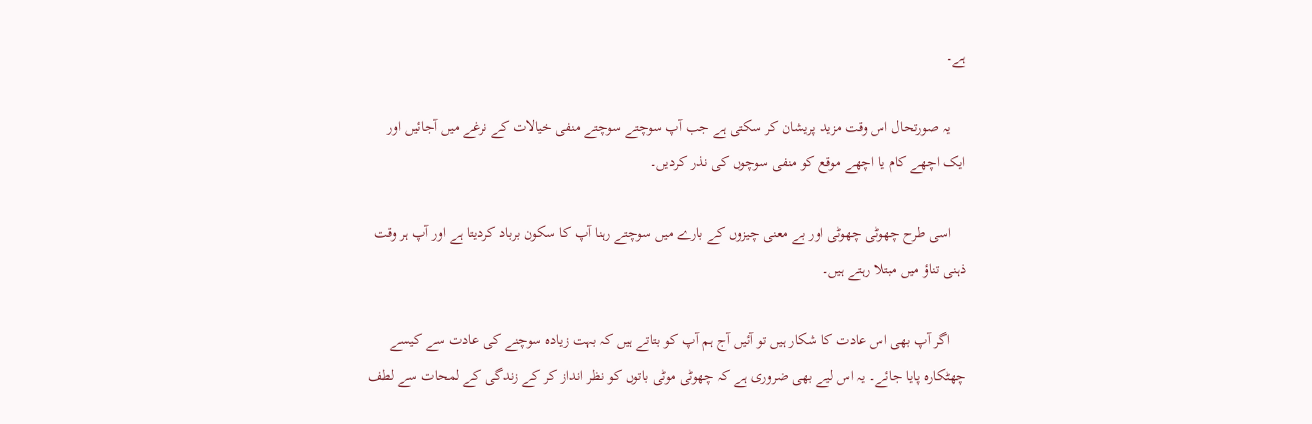ہے۔

    یہ صورتحال اس وقت مزید پریشان کر سکتی ہے جب آپ سوچتے سوچتے منفی خیالات کے نرغے میں آجائیں اور ایک اچھے کام یا اچھے موقع کو منفی سوچوں کی نذر کردیں۔

    اسی طرح چھوٹی چھوٹی اور بے معنی چیزوں کے بارے میں سوچتے رہنا آپ کا سکون برباد کردیتا ہے اور آپ ہر وقت ذہنی تناؤ میں مبتلا رہتے ہیں۔

    اگر آپ بھی اس عادت کا شکار ہیں تو آئیں آج ہم آپ کو بتاتے ہیں کہ بہت زیادہ سوچنے کی عادت سے کیسے چھٹکارہ پایا جائے۔ یہ اس لیے بھی ضروری ہے کہ چھوٹی موٹی باتوں کو نظر انداز کر کے زندگی کے لمحات سے لطف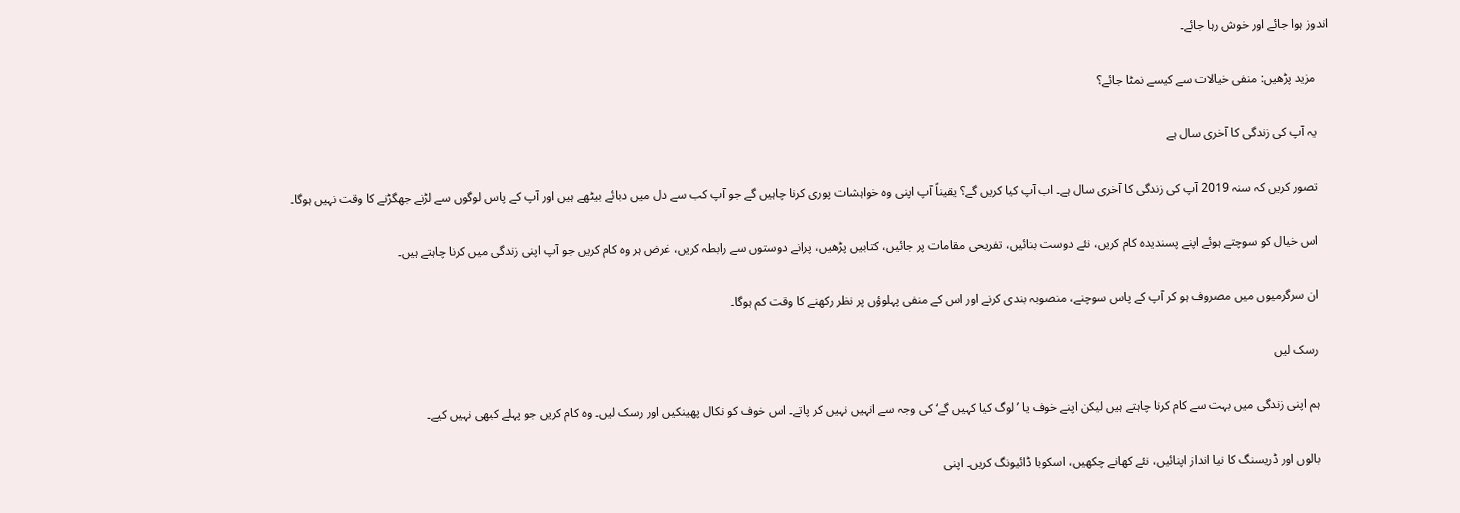اندوز ہوا جائے اور خوش رہا جائے۔

    مزید پڑھیں: منفی خیالات سے کیسے نمٹا جائے؟

    یہ آپ کی زندگی کا آخری سال ہے

    تصور کریں کہ سنہ 2019 آپ کی زندگی کا آخری سال ہے۔ اب آپ کیا کریں گے؟ یقیناً آپ اپنی وہ خواہشات پوری کرنا چاہیں گے جو آپ کب سے دل میں دبائے بیٹھے ہیں اور آپ کے پاس لوگوں سے لڑنے جھگڑنے کا وقت نہیں ہوگا۔

    اس خیال کو سوچتے ہوئے اپنے پسندیدہ کام کریں، نئے دوست بنائیں، تفریحی مقامات پر جائیں، کتابیں پڑھیں، پرانے دوستوں سے رابطہ کریں، غرض ہر وہ کام کریں جو آپ اپنی زندگی میں کرنا چاہتے ہیں۔

    ان سرگرمیوں میں مصروف ہو کر آپ کے پاس سوچنے، منصوبہ بندی کرنے اور اس کے منفی پہلوؤں پر نظر رکھنے کا وقت کم ہوگا۔

    رسک لیں

    ہم اپنی زندگی میں بہت سے کام کرنا چاہتے ہیں لیکن اپنے خوف یا ’لوگ کیا کہیں گے‘ کی وجہ سے انہیں نہیں کر پاتے۔ اس خوف کو نکال پھینکیں اور رسک لیں۔ وہ کام کریں جو پہلے کبھی نہیں کیے۔

    بالوں اور ڈریسنگ کا نیا انداز اپنائیں، نئے کھانے چکھیں، اسکوبا ڈائیونگ کریں۔ اپنی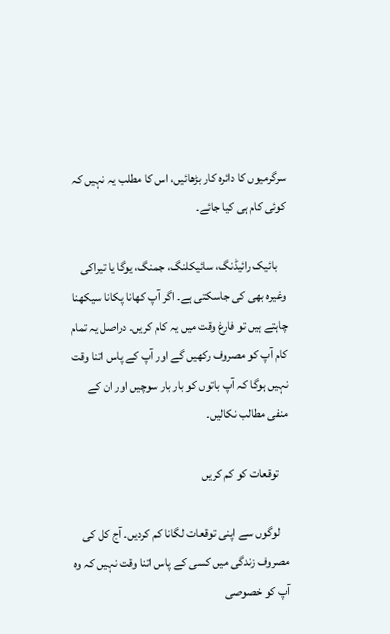سرگرمیوں کا دائرہ کار بڑھائیں، اس کا مطلب یہ نہیں کہ کوئی کام ہی کیا جائے۔

    بائیک رائیڈنگ، سائیکلنگ، جمنگ، یوگا یا تیراکی وغیرہ بھی کی جاسکتی ہے۔ اگر آپ کھانا پکانا سیکھنا چاہتے ہیں تو فارغ وقت میں یہ کام کریں۔ دراصل یہ تمام کام آپ کو مصروف رکھیں گے اور آپ کے پاس اتنا وقت نہیں ہوگا کہ آپ باتوں کو بار بار سوچیں اور ان کے منفی مطالب نکالیں۔

    توقعات کو کم کریں

    لوگوں سے اپنی توقعات لگانا کم کردیں۔ آج کل کی مصروف زندگی میں کسی کے پاس اتنا وقت نہیں کہ وہ آپ کو خصوصی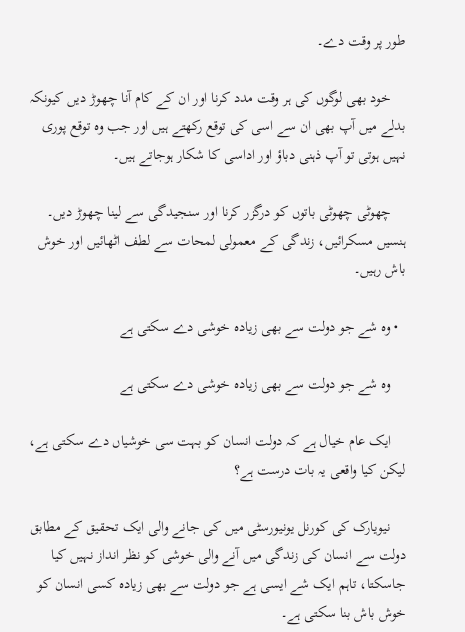طور پر وقت دے۔

    خود بھی لوگوں کی ہر وقت مدد کرنا اور ان کے کام آنا چھوڑ دیں کیونکہ بدلے میں آپ بھی ان سے اسی کی توقع رکھتے ہیں اور جب وہ توقع پوری نہیں ہوتی تو آپ ذہنی دباؤ اور اداسی کا شکار ہوجاتے ہیں۔

    چھوٹی چھوٹی باتوں کو درگزر کرنا اور سنجیدگی سے لینا چھوڑ دیں۔ ہنسیں مسکرائیں، زندگی کے معمولی لمحات سے لطف اٹھائیں اور خوش باش رہیں۔

  • وہ شے جو دولت سے بھی زیادہ خوشی دے سکتی ہے

    وہ شے جو دولت سے بھی زیادہ خوشی دے سکتی ہے

    ایک عام خیال ہے کہ دولت انسان کو بہت سی خوشیاں دے سکتی ہے، لیکن کیا واقعی یہ بات درست ہے؟

    نیویارک کی کورنل یونیورسٹی میں کی جانے والی ایک تحقیق کے مطابق دولت سے انسان کی زندگی میں آنے والی خوشی کو نظر انداز نہیں کیا جاسکتا، تاہم ایک شے ایسی ہے جو دولت سے بھی زیادہ کسی انسان کو خوش باش بنا سکتی ہے۔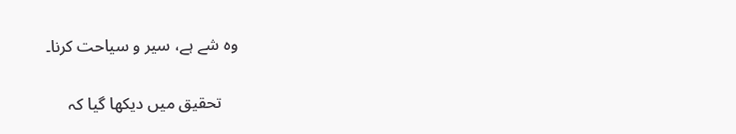وہ شے ہے، سیر و سیاحت کرنا۔

    تحقیق میں دیکھا گیا کہ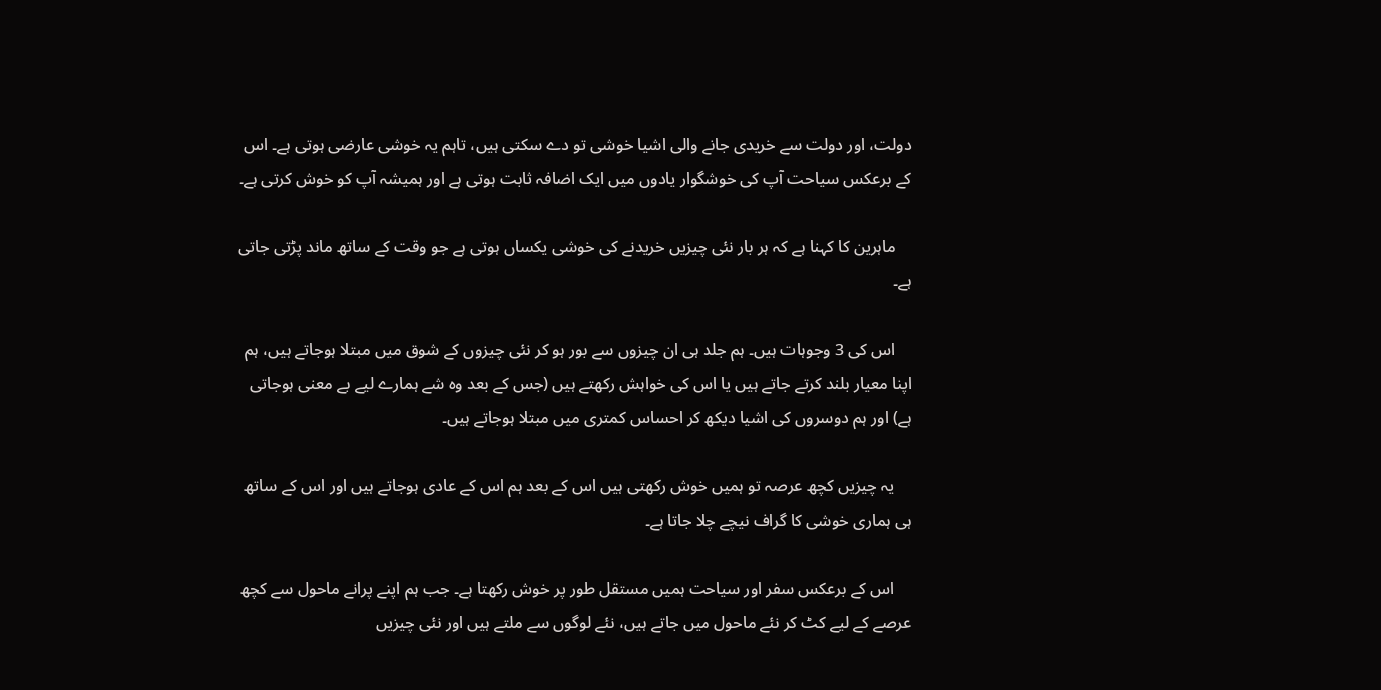دولت، اور دولت سے خریدی جانے والی اشیا خوشی تو دے سکتی ہیں، تاہم یہ خوشی عارضی ہوتی ہے۔ اس کے برعکس سیاحت آپ کی خوشگوار یادوں میں ایک اضافہ ثابت ہوتی ہے اور ہمیشہ آپ کو خوش کرتی ہے۔

    ماہرین کا کہنا ہے کہ ہر بار نئی چیزیں خریدنے کی خوشی یکساں ہوتی ہے جو وقت کے ساتھ ماند پڑتی جاتی ہے۔

    اس کی 3 وجوہات ہیں۔ ہم جلد ہی ان چیزوں سے بور ہو کر نئی چیزوں کے شوق میں مبتلا ہوجاتے ہیں، ہم اپنا معیار بلند کرتے جاتے ہیں یا اس کی خواہش رکھتے ہیں (جس کے بعد وہ شے ہمارے لیے بے معنی ہوجاتی ہے) اور ہم دوسروں کی اشیا دیکھ کر احساس کمتری میں مبتلا ہوجاتے ہیں۔

    یہ چیزیں کچھ عرصہ تو ہمیں خوش رکھتی ہیں اس کے بعد ہم اس کے عادی ہوجاتے ہیں اور اس کے ساتھ ہی ہماری خوشی کا گراف نیچے چلا جاتا ہے۔

    اس کے برعکس سفر اور سیاحت ہمیں مستقل طور پر خوش رکھتا ہے۔ جب ہم اپنے پرانے ماحول سے کچھ عرصے کے لیے کٹ کر نئے ماحول میں جاتے ہیں، نئے لوگوں سے ملتے ہیں اور نئی چیزیں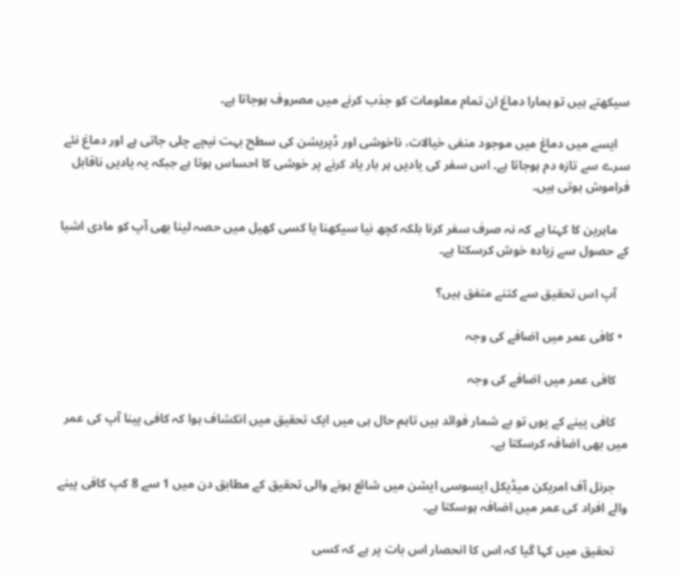سیکھتے ہیں تو ہمارا دماغ ان تمام معلومات کو جذب کرنے میں مصروف ہوجاتا ہے۔

    ایسے میں دماغ میں موجود منفی خیالات، ناخوشی اور ڈپریشن کی سطح بہت نیچے چلی جاتی ہے اور دماغ نئے سرے سے تازہ دم ہوجاتا ہے۔ اس سفر کی یادیں ہر بار یاد کرنے پر خوشی کا احساس ہوتا ہے جبکہ یہ یادیں ناقابل فراموش ہوتی ہیں۔

    ماہرین کا کہنا ہے کہ نہ صرف سفر کرنا بلکہ کچھ نیا سیکھنا یا کسی کھیل میں حصہ لینا بھی آپ کو مادی اشیا کے حصول سے زیادہ خوش کرسکتا ہے۔

    آپ اس تحقیق سے کتنے متفق ہیں؟

  • کافی عمر میں اضافے کی وجہ

    کافی عمر میں اضافے کی وجہ

    کافی پینے کے یوں تو بے شمار فوائد ہیں تاہم حال ہی میں ایک تحقیق میں انکشاف ہوا کہ کافی پینا آپ کی عمر میں بھی اضافہ کرسکتا ہے۔

    جرنل آف امریکن میڈیکل ایسوسی ایشن میں شائع ہونے والی تحقیق کے مطابق دن میں 1 سے 8 کپ کافی پینے والے افراد کی عمر میں اضافہ ہوسکتا ہے۔

    تحقیق میں کہا گیا کہ اس کا انحصار اس بات پر ہے کہ کسی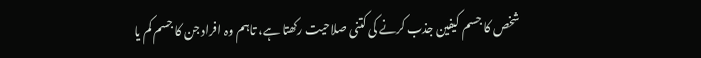شخص کا جسم کیفین جذب کرنے کی کتنی صلاحیت رکھتا ہے، تاہم وہ افراد جن کا جسم کم یا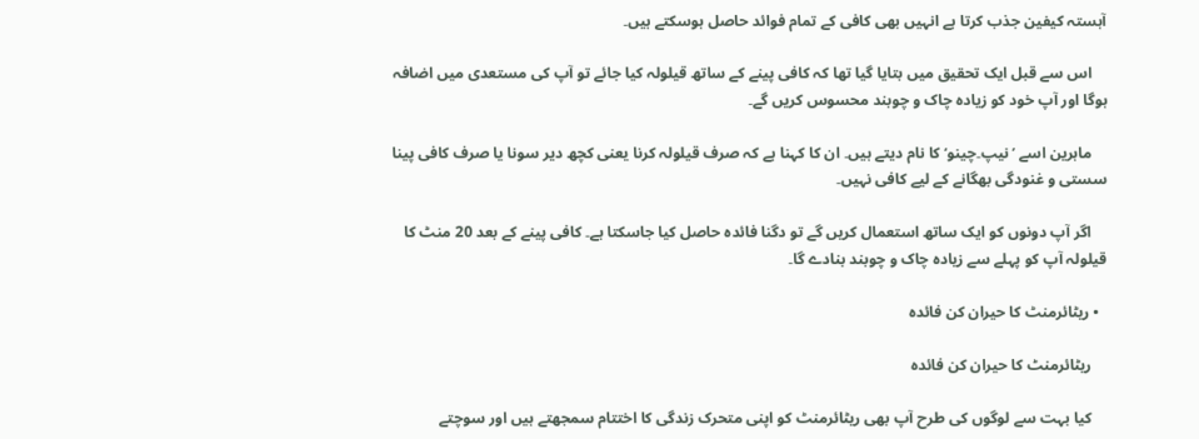آہستہ کیفین جذب کرتا ہے انہیں بھی کافی کے تمام فوائد حاصل ہوسکتے ہیں۔

    اس سے قبل ایک تحقیق میں بتایا گیا تھا کہ کافی پینے کے ساتھ قیلولہ کیا جائے تو آپ کی مستعدی میں اضافہ ہوگا اور آپ خود کو زیادہ چاک و چوبند محسوس کریں گے۔

    ماہرین اسے ’نیپ۔چینو‘ کا نام دیتے ہیں۔ ان کا کہنا ہے کہ صرف قیلولہ کرنا یعنی کچھ دیر سونا یا صرف کافی پینا سستی و غنودگی بھگانے کے لیے کافی نہیں۔

    اگر آپ دونوں کو ایک ساتھ استعمال کریں گے تو دگنا فائدہ حاصل کیا جاسکتا ہے۔ کافی پینے کے بعد 20 منٹ کا قیلولہ آپ کو پہلے سے زیادہ چاک و چوبند بنادے گا۔

  • ریٹائرمنٹ کا حیران کن فائدہ

    ریٹائرمنٹ کا حیران کن فائدہ

    کیا بہت سے لوگوں کی طرح آپ بھی ریٹائرمنٹ کو اپنی متحرک زندگی کا اختتام سمجھتے ہیں اور سوچتے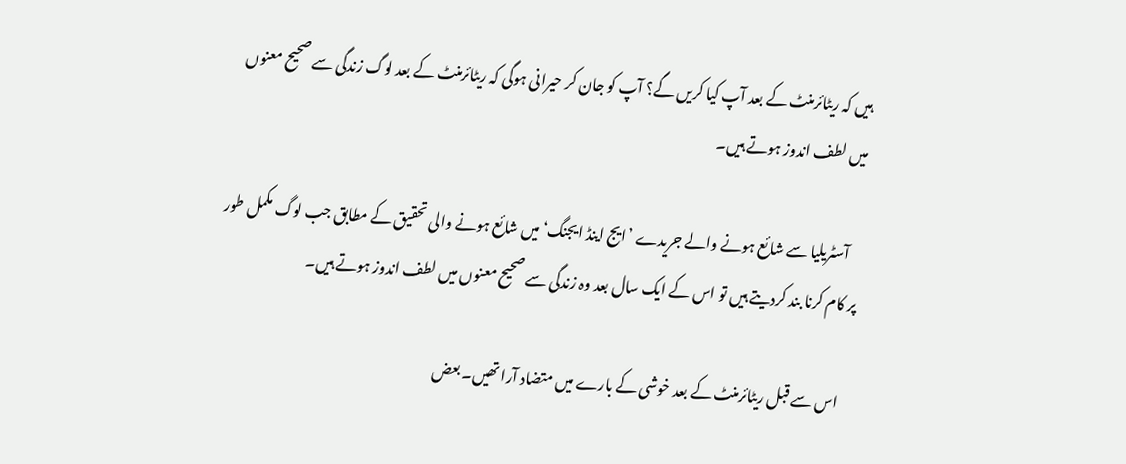ہیں کہ ریٹائرمنٹ کے بعد آپ کیا کریں گے؟ آپ کو جان کر حیرانی ہوگی کہ ریٹائرمنٹ کے بعد لوگ زندگی سے صحیح معنوں میں لطف اندوز ہوتے ہیں۔

    آسٹریلیا سے شائع ہونے والے جریدے ’ایج اینڈ ایجنگ‘ میں شائع ہونے والی تحقیق کے مطابق جب لوگ مکمل طور پر کام کرنا بند کردیتے ہیں تو اس کے ایک سال بعد وہ زندگی سے صحیح معنوں میں لطف اندوز ہوتے ہیں۔

    اس سے قبل ریٹائرمنٹ کے بعد خوشی کے بارے میں متضاد آرا تھیں۔ بعض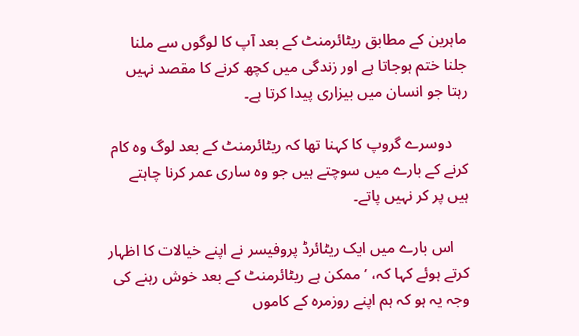ماہرین کے مطابق ریٹائرمنٹ کے بعد آپ کا لوگوں سے ملنا جلنا ختم ہوجاتا ہے اور زندگی میں کچھ کرنے کا مقصد نہیں رہتا جو انسان میں بیزاری پیدا کرتا ہے۔

    دوسرے گروپ کا کہنا تھا کہ ریٹائرمنٹ کے بعد لوگ وہ کام کرنے کے بارے میں سوچتے ہیں جو وہ ساری عمر کرنا چاہتے ہیں پر کر نہیں پاتے۔

    اس بارے میں ایک ریٹائرڈ پروفیسر نے اپنے خیالات کا اظہار کرتے ہوئے کہا کہ، ’ممکن ہے ریٹائرمنٹ کے بعد خوش رہنے کی وجہ یہ ہو کہ ہم اپنے روزمرہ کے کاموں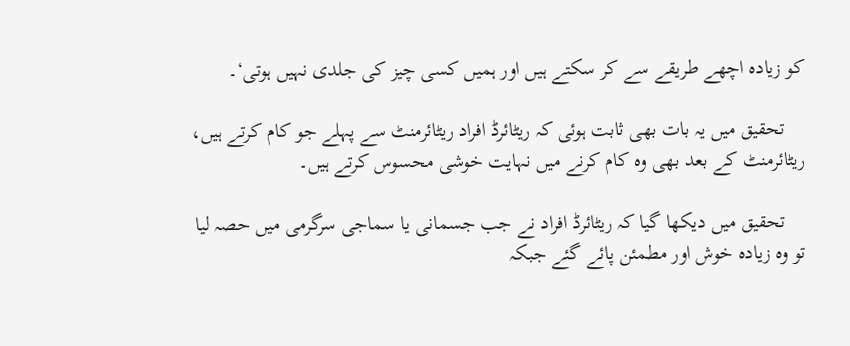کو زیادہ اچھے طریقے سے کر سکتے ہیں اور ہمیں کسی چیز کی جلدی نہیں ہوتی‘۔

    تحقیق میں یہ بات بھی ثابت ہوئی کہ ریٹائرڈ افراد ریٹائرمنٹ سے پہلے جو کام کرتے ہیں، ریٹائرمنٹ کے بعد بھی وہ کام کرنے میں نہایت خوشی محسوس کرتے ہیں۔

    تحقیق میں دیکھا گیا کہ ریٹائرڈ افراد نے جب جسمانی یا سماجی سرگرمی میں حصہ لیا تو وہ زیادہ خوش اور مطمئن پائے گئے جبکہ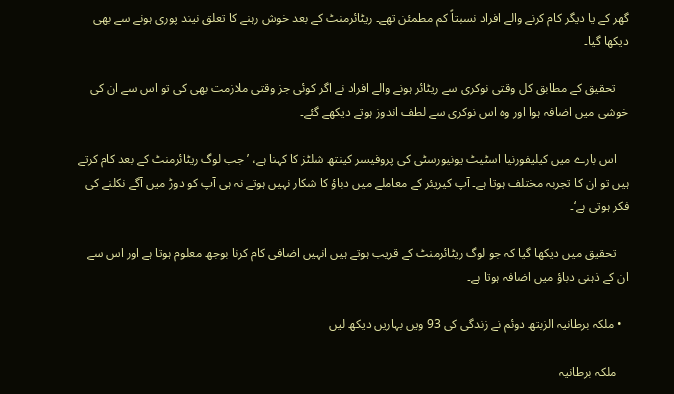گھر کے یا دیگر کام کرنے والے افراد نسبتاً کم مطمئن تھے۔ ریٹائرمنٹ کے بعد خوش رہنے کا تعلق نیند پوری ہونے سے بھی دیکھا گیا۔

    تحقیق کے مطابق کل وقتی نوکری سے ریٹائر ہونے والے افراد نے اگر کوئی جز وقتی ملازمت بھی کی تو اس سے ان کی خوشی میں اضافہ ہوا اور وہ اس نوکری سے لطف اندوز ہوتے دیکھے گئے۔

    اس بارے میں کیلیفورنیا اسٹیٹ یونیورسٹی کی پروفیسر کینتھ شلٹز کا کہنا ہے، ’جب لوگ ریٹائرمنٹ کے بعد کام کرتے ہیں تو ان کا تجربہ مختلف ہوتا ہے۔ آپ کیریئر کے معاملے میں دباؤ کا شکار نہیں ہوتے نہ ہی آپ کو دوڑ میں آگے نکلنے کی فکر ہوتی ہے‘۔

    تحقیق میں دیکھا گیا کہ جو لوگ ریٹائرمنٹ کے قریب ہوتے ہیں انہیں اضافی کام کرنا بوجھ معلوم ہوتا ہے اور اس سے ان کے ذہنی دباؤ میں اضافہ ہوتا ہے۔

  • ملکہ برطانیہ الزبتھ دوئم نے زندگی کی 93 ویں بہاریں‌ دیکھ لیں

    ملکہ برطانیہ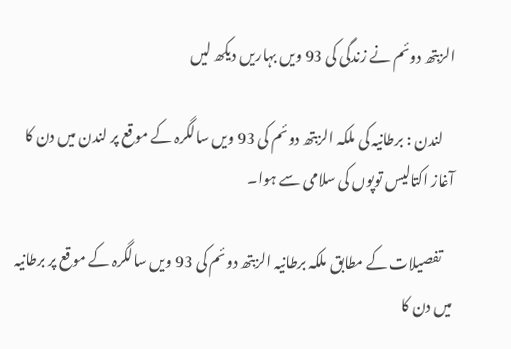الزبتھ دوئم نے زندگی کی 93 ویں بہاریں‌ دیکھ لیں

    لندن : برطانیہ کی ملکہ الزبتھ دوئم کی 93 ویں سالگرہ کے موقع پر لندن میں دن کا آغاز اکتالیس توپوں کی سلامی سے ہوا۔

    تفصیلات کے مطابق ملکہ برطانیہ الزبتھ دوئم کی 93 ویں سالگرہ کے موقع پر برطانیہ میں دن کا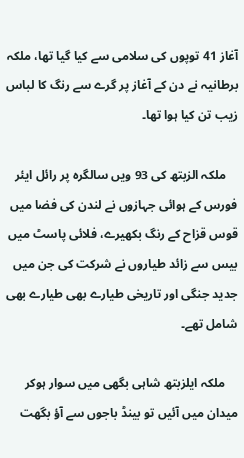آغاز 41 توپوں کی سلامی سے کیا گیا تھا، ملکہ برطانیہ نے دن کے آغاز پر گرے سے رنگ کا لباس زیب تن کیا ہوا تھا۔

    ملکہ الزبتھ کی 93 ویں سالگرہ پر رائل ایئر فورس کے ہوائی جہازوں نے لندن کی فضا میں قوس قزاح کے رنگ بکھیرے، فلائی پاسٹ میں بیس سے زائد طیاروں نے شرکت کی جن میں جدید جنگی اور تاریخی طیارے بھی طیارے بھی شامل تھے۔

    ملکہ ایلزبتھ شاہی بگھی میں سوار ہوکر میدان میں آئیں تو بینڈ باجوں سے آؤ بگھت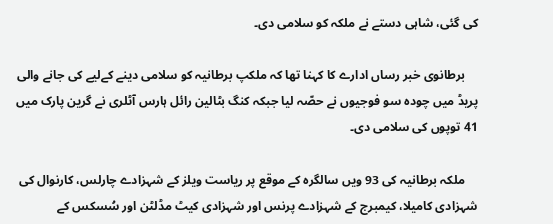کی گئی، شاہی دستے نے ملکہ کو سلامی دی۔

    برطانوی خبر رساں ادارے کا کہنا تھا کہ ملکپ برطانیہ کو سلامی دینے کےلیے کی جانے والی پریڈ میں چودہ سو فوجیوں نے حصّہ لیا جبکہ کنگ بٹالین رائل ہارس آٹلری نے گرین پارک میں 41 توپوں کی سلامی دی۔

    ملکہ برطانیہ کی 93 ویں سالگرہ کے موقع پر ریاست ویلز کے شہزادے چارلس، کارنوال کی شہزادی کامیلا، کیمبرج کے شہزادے پرنس اور شہزادی کیٹ مڈلٹن اور سُسکس کے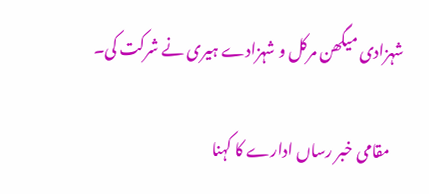شہزادی میگھن مرکل و شہزادے ہیری نے شرکت کی۔

    مقامی خبر رساں ادارے کا کہنا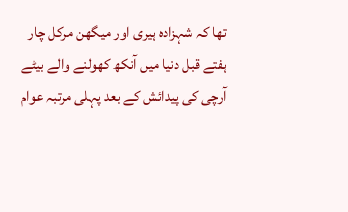تھا کہ شہزادہ ہیری اور میگھن مرکل چار ہفتے قبل دنیا میں آنکھ کھولنے والے بیٹے آرچی کی پیدائش کے بعد پہلی مرتبہ عوام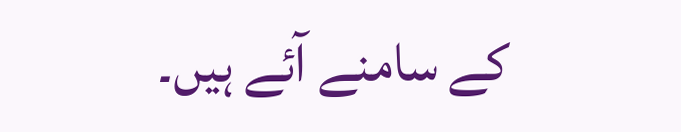کے سامنے آئے ہیں۔